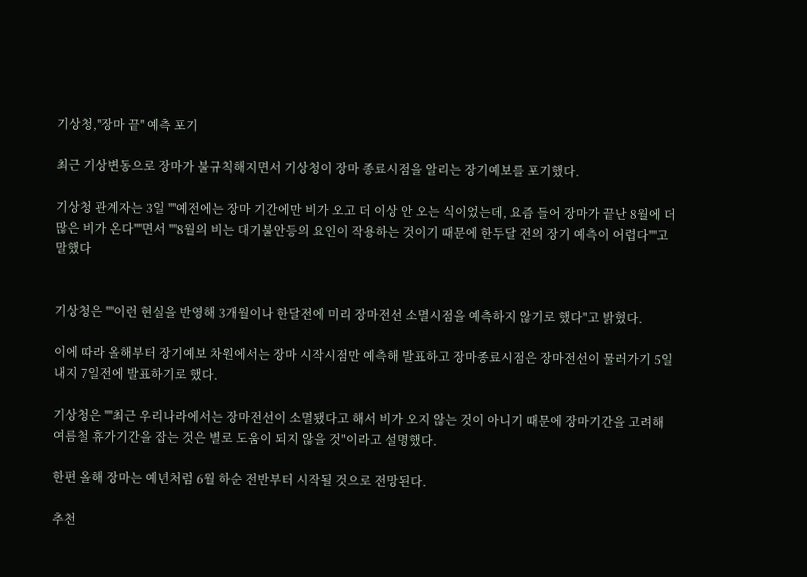기상청,''장마 끝'' 예측 포기

최근 기상변동으로 장마가 불규칙해지면서 기상청이 장마 종료시점을 알리는 장기예보를 포기했다.

기상청 관계자는 3일 ''''예전에는 장마 기간에만 비가 오고 더 이상 안 오는 식이었는데, 요즘 들어 장마가 끝난 8월에 더 많은 비가 온다''''면서 ''''8월의 비는 대기불안등의 요인이 작용하는 것이기 때문에 한두달 전의 장기 예측이 어렵다''''고 말했다


기상청은 ''''이런 현실을 반영해 3개월이나 한달전에 미리 장마전선 소멸시점을 예측하지 않기로 했다"고 밝혔다.

이에 따라 올해부터 장기예보 차원에서는 장마 시작시점만 예측해 발표하고 장마종료시점은 장마전선이 물러가기 5일내지 7일전에 발표하기로 했다.

기상청은 ''''최근 우리나라에서는 장마전선이 소멸됐다고 해서 비가 오지 않는 것이 아니기 때문에 장마기간을 고려해 여름철 휴가기간을 잡는 것은 별로 도움이 되지 않을 것"이라고 설명했다.

한편 올해 장마는 예년처럼 6월 하순 전반부터 시작될 것으로 전망된다.

추천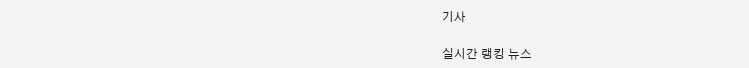기사

실시간 랭킹 뉴스